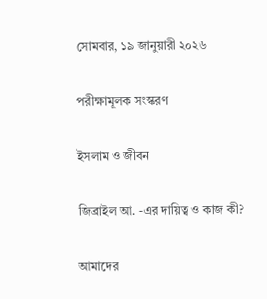সোমবার, ১৯ জানুয়ারী ২০২৬

পরীক্ষামূলক সংস্করণ

ইসলাম ও জীবন

জিব্রাইল আ. -এর দায়িত্ব ও কাজ কী?

আমাদের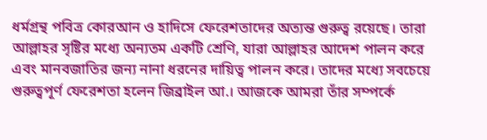ধর্মগ্রন্থ পবিত্র কোরআন ও হাদিসে ফেরেশতাদের অত্যন্ত গুরুত্ব রয়েছে। তারা আল্লাহর সৃষ্টির মধ্যে অন্যতম একটি শ্রেণি, যারা আল্লাহর আদেশ পালন করে এবং মানবজাতির জন্য নানা ধরনের দায়িত্ব পালন করে। তাদের মধ্যে সবচেয়ে গুরুত্বপূর্ণ ফেরেশতা হলেন জিব্রাইল আ.। আজকে আমরা তাঁর সম্পর্কে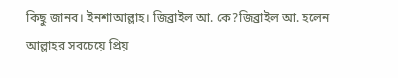কিছু জানব। ইনশাআল্লাহ। জিব্রাইল আ. কে?জিব্রাইল আ. হলেন আল্লাহর সবচেয়ে প্রিয়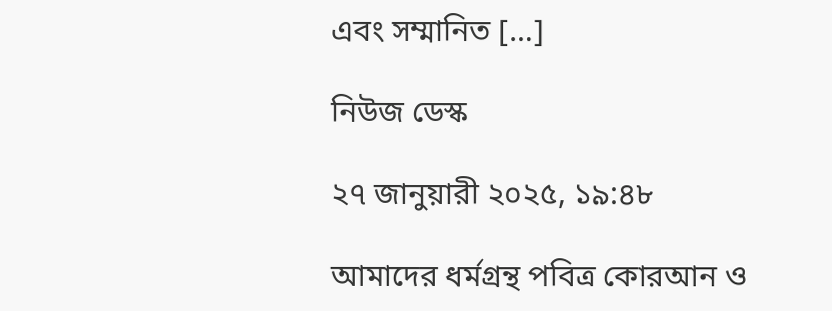এবং সম্মানিত […]

নিউজ ডেস্ক

২৭ জানুয়ারী ২০২৫, ১৯:৪৮

আমাদের ধর্মগ্রন্থ পবিত্র কোরআন ও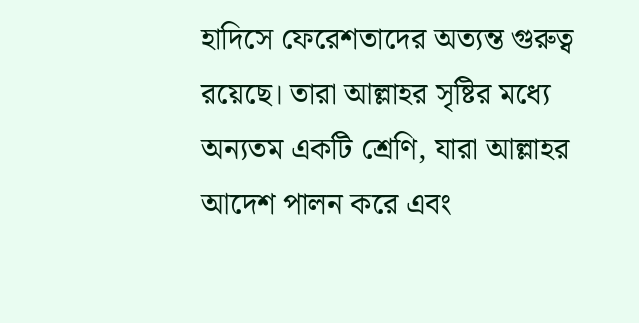হাদিসে ফেরেশতাদের অত্যন্ত গুরুত্ব রয়েছে। তারা আল্লাহর সৃষ্টির মধ্যে অন্যতম একটি শ্রেণি, যারা আল্লাহর আদেশ পালন করে এবং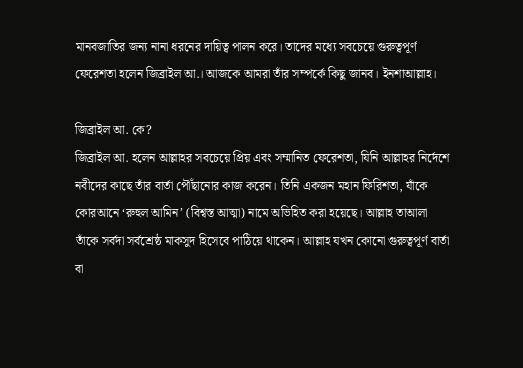মানবজাতির জন্য নানা ধরনের দায়িত্ব পালন করে। তাদের মধ্যে সবচেয়ে গুরুত্বপূর্ণ ফেরেশতা হলেন জিব্রাইল আ.। আজকে আমরা তাঁর সম্পর্কে কিছু জানব। ইনশাআল্লাহ।

জিব্রাইল আ. কে?
জিব্রাইল আ. হলেন আল্লাহর সবচেয়ে প্রিয় এবং সম্মানিত ফেরেশতা, যিনি আল্লাহর নির্দেশে নবীদের কাছে তাঁর বার্তা পৌঁছানোর কাজ করেন। তিনি একজন মহান ফিরিশতা, যাঁকে কোরআনে ‘রুহুল আমিন’ (বিশ্বস্ত আত্মা) নামে অভিহিত করা হয়েছে। আল্লাহ তাআলা তাঁকে সর্বদা সর্বশ্রেষ্ঠ মাকসুদ হিসেবে পাঠিয়ে থাকেন। আল্লাহ যখন কোনো গুরুত্বপূর্ণ বার্তা বা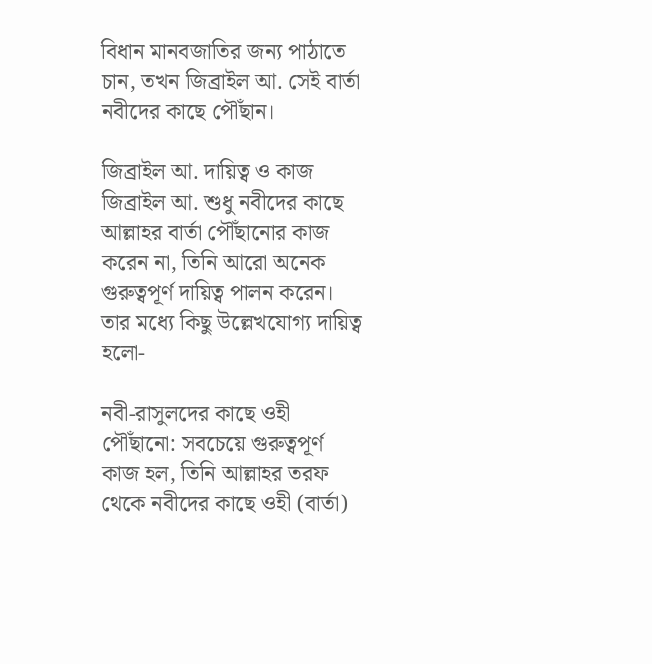বিধান মানবজাতির জন্য পাঠাতে চান, তখন জিব্রাইল আ. সেই বার্তা নবীদের কাছে পৌঁছান।

জিব্রাইল আ. দায়িত্ব ও কাজ
জিব্রাইল আ. শুধু নবীদের কাছে আল্লাহর বার্তা পৌঁছানোর কাজ করেন না, তিনি আরো অনেক গুরুত্বপূর্ণ দায়িত্ব পালন করেন। তার মধ্যে কিছু উল্লেখযোগ্য দায়িত্ব হলো-

নবী-রাসুলদের কাছে ওহী পৌঁছানো: সবচেয়ে গুরুত্বপূর্ণ কাজ হল, তিনি আল্লাহর তরফ থেকে নবীদের কাছে ওহী (বার্তা)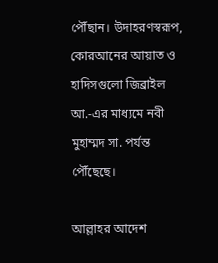পৌঁছান। উদাহরণস্বরূপ, কোরআনের আয়াত ও হাদিসগুলো জিব্রাইল আ.-এর মাধ্যমে নবী মুহাম্মদ সা. পর্যন্ত পৌঁছেছে।

আল্লাহর আদেশ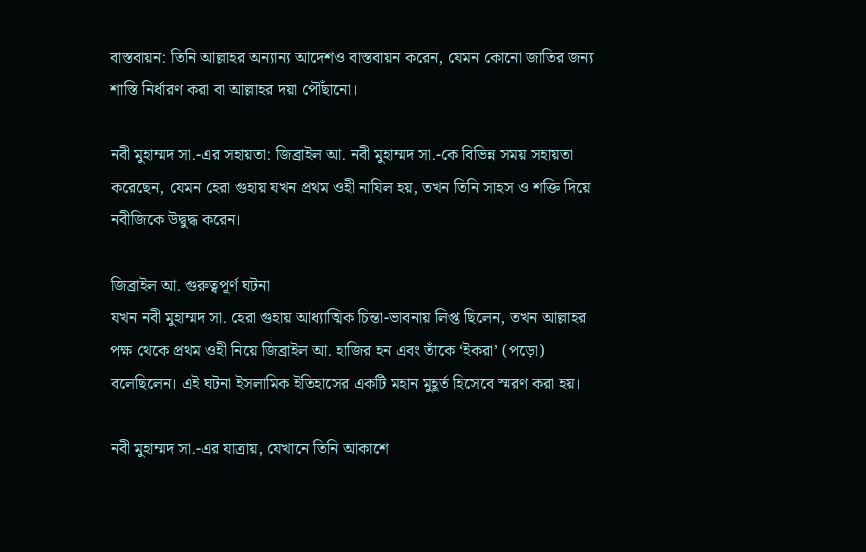বাস্তবায়ন: তিনি আল্লাহর অন্যান্য আদেশও বাস্তবায়ন করেন, যেমন কোনো জাতির জন্য শাস্তি নির্ধারণ করা বা আল্লাহর দয়া পৌঁছানো।

নবী মুহাম্মদ সা.-এর সহায়তা: জিব্রাইল আ. নবী মুহাম্মদ সা.-কে বিভিন্ন সময় সহায়তা করেছেন, যেমন হেরা গুহায় যখন প্রথম ওহী নাযিল হয়, তখন তিনি সাহস ও শক্তি দিয়ে নবীজিকে উদ্বুদ্ধ করেন।

জিব্রাইল আ. গুরুত্বপূর্ণ ঘটনা
যখন নবী মুহাম্মদ সা. হেরা গুহায় আধ্যাত্মিক চিন্তা-ভাবনায় লিপ্ত ছিলেন, তখন আল্লাহর পক্ষ থেকে প্রথম ওহী নিয়ে জিব্রাইল আ. হাজির হন এবং তাঁকে ‘ইকরা’ (পড়ো) বলেছিলেন। এই ঘটনা ইসলামিক ইতিহাসের একটি মহান মুহূর্ত হিসেবে স্মরণ করা হয়।

নবী মুহাম্মদ সা.-এর যাত্রায়, যেখানে তিনি আকাশে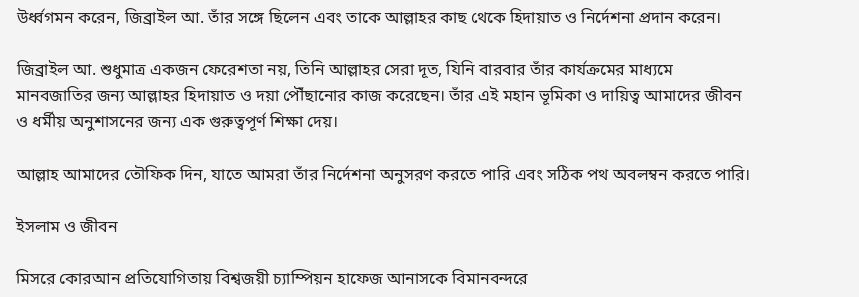উর্ধ্বগমন করেন, জিব্রাইল আ. তাঁর সঙ্গে ছিলেন এবং তাকে আল্লাহর কাছ থেকে হিদায়াত ও নির্দেশনা প্রদান করেন।

জিব্রাইল আ. শুধুমাত্র একজন ফেরেশতা নয়, তিনি আল্লাহর সেরা দূত, যিনি বারবার তাঁর কার্যক্রমের মাধ্যমে মানবজাতির জন্য আল্লাহর হিদায়াত ও দয়া পৌঁছানোর কাজ করেছেন। তাঁর এই মহান ভূমিকা ও দায়িত্ব আমাদের জীবন ও ধর্মীয় অনুশাসনের জন্য এক গুরুত্বপূর্ণ শিক্ষা দেয়।

আল্লাহ আমাদের তৌফিক দিন, যাতে আমরা তাঁর নির্দেশনা অনুসরণ করতে পারি এবং সঠিক পথ অবলম্বন করতে পারি।

ইসলাম ও জীবন

মিসরে কোরআন প্রতিযোগিতায় বিশ্বজয়ী চ্যাম্পিয়ন হাফেজ আনাসকে বিমানবন্দরে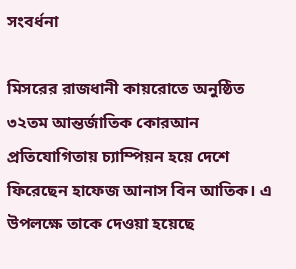সংবর্ধনা

মিসরের রাজধানী কায়রোতে অনুষ্ঠিত ৩২তম আন্তর্জাতিক কোরআন প্রতিযোগিতায় চ্যাম্পিয়ন হয়ে দেশে ফিরেছেন হাফেজ আনাস বিন আতিক। এ উপলক্ষে তাকে দেওয়া হয়েছে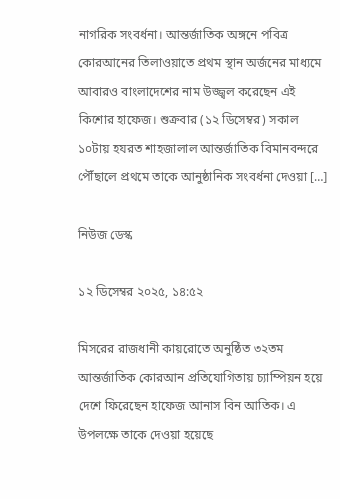নাগরিক সংবর্ধনা। আন্তর্জাতিক অঙ্গনে পবিত্র কোরআনের তিলাওয়াতে প্রথম স্থান অর্জনের মাধ্যমে আবারও বাংলাদেশের নাম উজ্জ্বল করেছেন এই কিশোর হাফেজ। শুক্রবার (১২ ডিসেম্বর) সকাল ১০টায় হযরত শাহজালাল আন্তর্জাতিক বিমানবন্দরে পৌঁছালে প্রথমে তাকে আনুষ্ঠানিক সংবর্ধনা দেওয়া […]

নিউজ ডেস্ক

১২ ডিসেম্বর ২০২৫, ১৪:৫২

মিসরের রাজধানী কায়রোতে অনুষ্ঠিত ৩২তম আন্তর্জাতিক কোরআন প্রতিযোগিতায় চ্যাম্পিয়ন হয়ে দেশে ফিরেছেন হাফেজ আনাস বিন আতিক। এ উপলক্ষে তাকে দেওয়া হয়েছে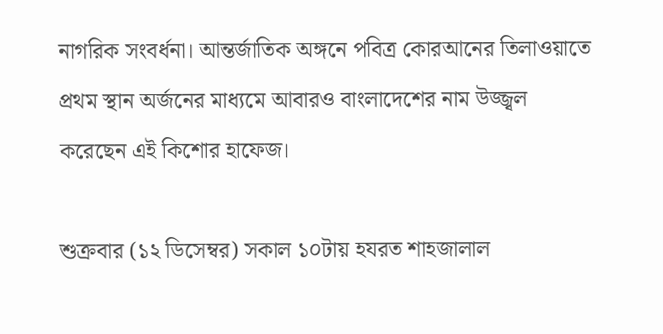নাগরিক সংবর্ধনা। আন্তর্জাতিক অঙ্গনে পবিত্র কোরআনের তিলাওয়াতে প্রথম স্থান অর্জনের মাধ্যমে আবারও বাংলাদেশের নাম উজ্জ্বল করেছেন এই কিশোর হাফেজ।

শুক্রবার (১২ ডিসেম্বর) সকাল ১০টায় হযরত শাহজালাল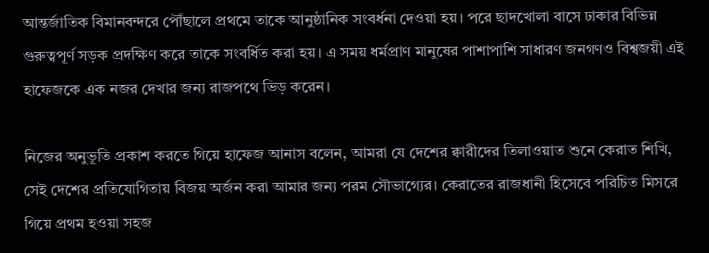আন্তর্জাতিক বিমানবন্দরে পৌঁছালে প্রথমে তাকে আনুষ্ঠানিক সংবর্ধনা দেওয়া হয়। পরে ছাদখোলা বাসে ঢাকার বিভিন্ন গুরুত্বপূর্ণ সড়ক প্রদক্ষিণ করে তাকে সংবর্ধিত করা হয়। এ সময় ধর্মপ্রাণ মানুষের পাশাপাশি সাধারণ জনগণও বিশ্বজয়ী এই হাফেজকে এক নজর দেখার জন্য রাজপথে ভিড় করেন।

নিজের অনুভূতি প্রকাশ করতে গিয়ে হাফেজ আনাস বলেন, আমরা যে দেশের ক্বারীদের তিলাওয়াত শুনে কেরাত শিখি, সেই দেশের প্রতিযোগিতায় বিজয় অর্জন করা আমার জন্য পরম সৌভাগ্যের। কেরাতের রাজধানী হিসেবে পরিচিত মিসরে গিয়ে প্রথম হওয়া সহজ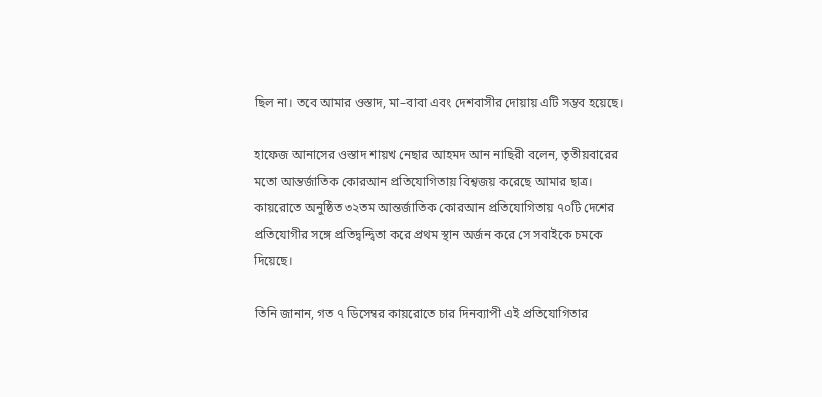ছিল না। তবে আমার ওস্তাদ, মা–বাবা এবং দেশবাসীর দোয়ায় এটি সম্ভব হয়েছে।

হাফেজ আনাসের ওস্তাদ শায়খ নেছার আহমদ আন নাছিরী বলেন, তৃতীয়বারের মতো আন্তর্জাতিক কোরআন প্রতিযোগিতায় বিশ্বজয় করেছে আমার ছাত্র। কায়রোতে অনুষ্ঠিত ৩২তম আন্তর্জাতিক কোরআন প্রতিযোগিতায় ৭০টি দেশের প্রতিযোগীর সঙ্গে প্রতিদ্বন্দ্বিতা করে প্রথম স্থান অর্জন করে সে সবাইকে চমকে দিয়েছে।

তিনি জানান, গত ৭ ডিসেম্বর কায়রোতে চার দিনব্যাপী এই প্রতিযোগিতার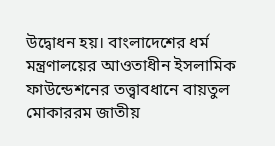উদ্বোধন হয়। বাংলাদেশের ধর্ম মন্ত্রণালয়ের আওতাধীন ইসলামিক ফাউন্ডেশনের তত্ত্বাবধানে বায়তুল মোকাররম জাতীয়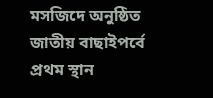মসজিদে অনুষ্ঠিত জাতীয় বাছাইপর্বে প্রথম স্থান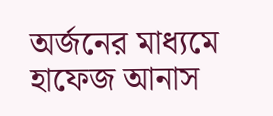অর্জনের মাধ্যমে হাফেজ আনাস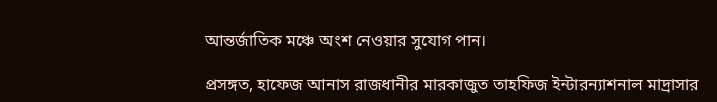আন্তর্জাতিক মঞ্চে অংশ নেওয়ার সুযোগ পান।

প্রসঙ্গত, হাফেজ আনাস রাজধানীর মারকাজুত তাহফিজ ইন্টারন্যাশনাল মাদ্রাসার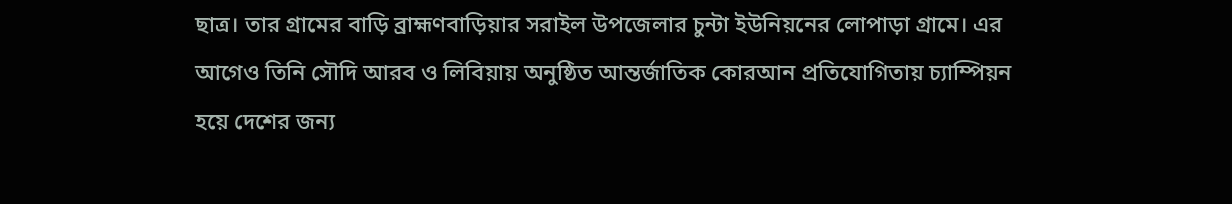ছাত্র। তার গ্রামের বাড়ি ব্রাহ্মণবাড়িয়ার সরাইল উপজেলার চুন্টা ইউনিয়নের লোপাড়া গ্রামে। এর আগেও তিনি সৌদি আরব ও লিবিয়ায় অনুষ্ঠিত আন্তর্জাতিক কোরআন প্রতিযোগিতায় চ্যাম্পিয়ন হয়ে দেশের জন্য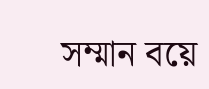সম্মান বয়ে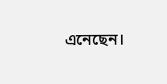এনেছেন।